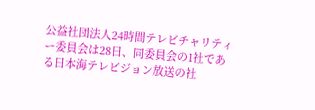公益社団法人24時間テレビチャリティー委員会は28日、同委員会の1社である日本海テレビジョン放送の社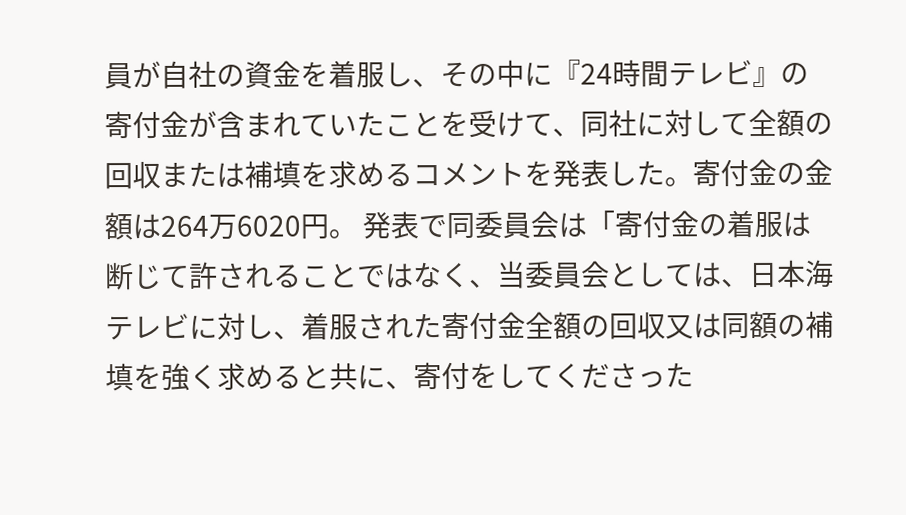員が自社の資金を着服し、その中に『24時間テレビ』の寄付金が含まれていたことを受けて、同社に対して全額の回収または補填を求めるコメントを発表した。寄付金の金額は264万6020円。 発表で同委員会は「寄付金の着服は断じて許されることではなく、当委員会としては、日本海テレビに対し、着服された寄付金全額の回収又は同額の補填を強く求めると共に、寄付をしてくださった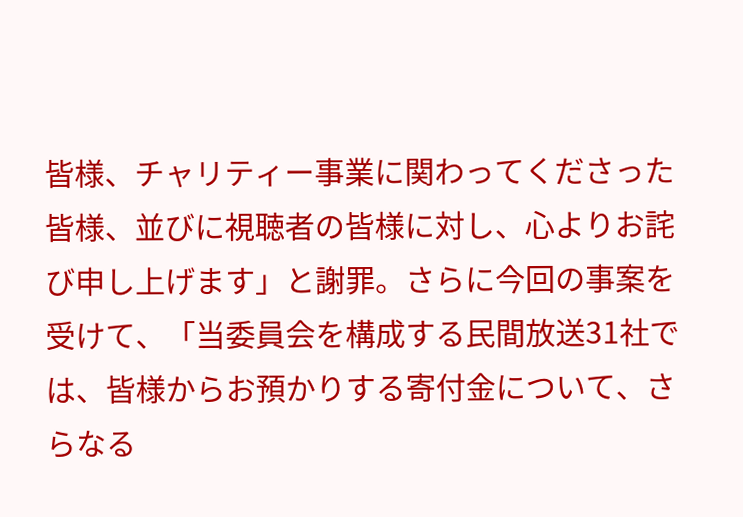皆様、チャリティー事業に関わってくださった皆様、並びに視聴者の皆様に対し、心よりお詫び申し上げます」と謝罪。さらに今回の事案を受けて、「当委員会を構成する民間放送31社では、皆様からお預かりする寄付金について、さらなる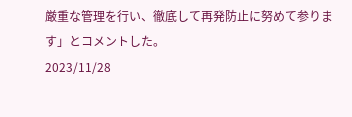厳重な管理を行い、徹底して再発防止に努めて参ります」とコメントした。
2023/11/28